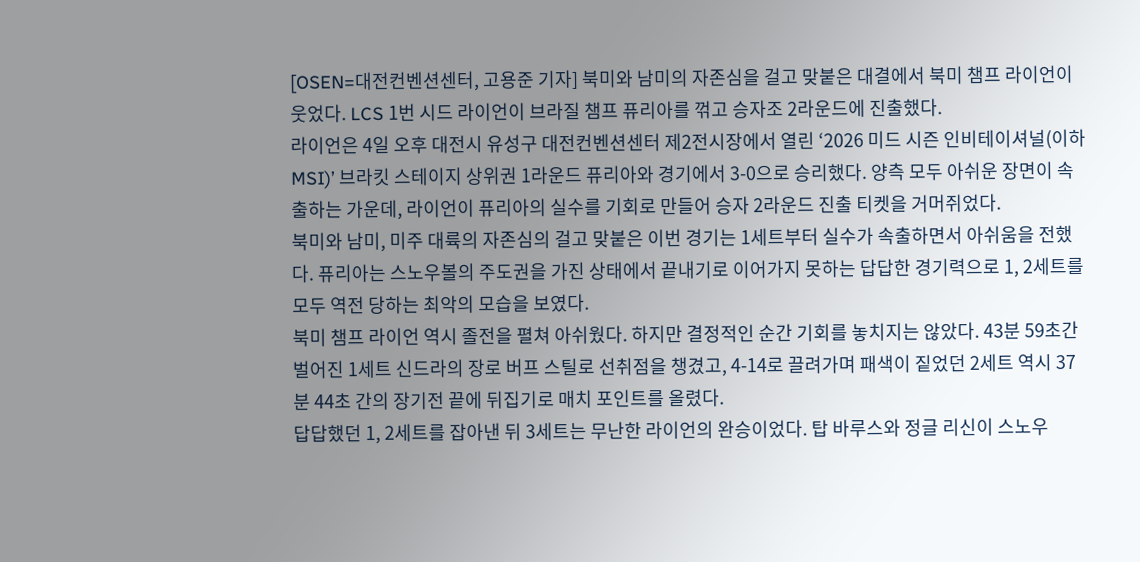[OSEN=대전컨벤션센터, 고용준 기자] 북미와 남미의 자존심을 걸고 맞붙은 대결에서 북미 챔프 라이언이 웃었다. LCS 1번 시드 라이언이 브라질 챔프 퓨리아를 꺾고 승자조 2라운드에 진출했다.
라이언은 4일 오후 대전시 유성구 대전컨벤션센터 제2전시장에서 열린 ‘2026 미드 시즌 인비테이셔널(이하 MSI)’ 브라킷 스테이지 상위권 1라운드 퓨리아와 경기에서 3-0으로 승리했다. 양측 모두 아쉬운 장면이 속출하는 가운데, 라이언이 퓨리아의 실수를 기회로 만들어 승자 2라운드 진출 티켓을 거머쥐었다.
북미와 남미, 미주 대륙의 자존심의 걸고 맞붙은 이번 경기는 1세트부터 실수가 속출하면서 아쉬움을 전했다. 퓨리아는 스노우볼의 주도권을 가진 상태에서 끝내기로 이어가지 못하는 답답한 경기력으로 1, 2세트를 모두 역전 당하는 최악의 모습을 보였다.
북미 챔프 라이언 역시 졸전을 펼쳐 아쉬웠다. 하지만 결정적인 순간 기회를 놓치지는 않았다. 43분 59초간 벌어진 1세트 신드라의 장로 버프 스틸로 선취점을 챙겼고, 4-14로 끌려가며 패색이 짙었던 2세트 역시 37분 44초 간의 장기전 끝에 뒤집기로 매치 포인트를 올렸다.
답답했던 1, 2세트를 잡아낸 뒤 3세트는 무난한 라이언의 완승이었다. 탑 바루스와 정글 리신이 스노우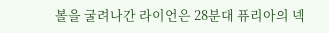볼을 굴려나간 라이언은 28분대 퓨리아의 넥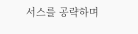서스를 공략하며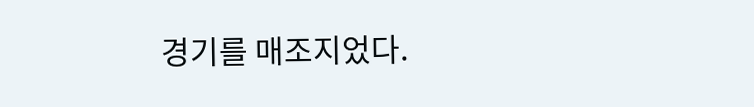경기를 매조지었다.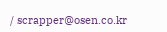/ scrapper@osen.co.kr